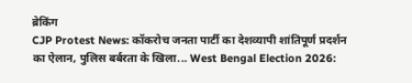ब्रेकिंग
CJP Protest News: कॉकरोच जनता पार्टी का देशव्यापी शांतिपूर्ण प्रदर्शन का ऐलान, पुलिस बर्बरता के खिला... West Bengal Election 2026: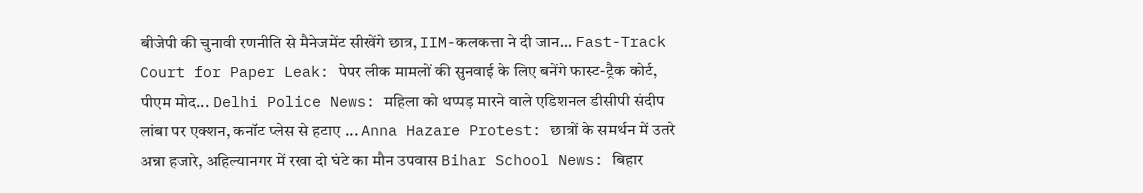बीजेपी की चुनावी रणनीति से मैनेजमेंट सीखेंगे छात्र, IIM-कलकत्ता ने दी जान... Fast-Track Court for Paper Leak: पेपर लीक मामलों की सुनवाई के लिए बनेंगे फास्ट-ट्रैक कोर्ट, पीएम मोद... Delhi Police News: महिला को थप्पड़ मारने वाले एडिशनल डीसीपी संदीप लांबा पर एक्शन, कनॉट प्लेस से हटाए ... Anna Hazare Protest: छात्रों के समर्थन में उतरे अन्ना हजारे, अहिल्यानगर में रखा दो घंटे का मौन उपवास Bihar School News: बिहार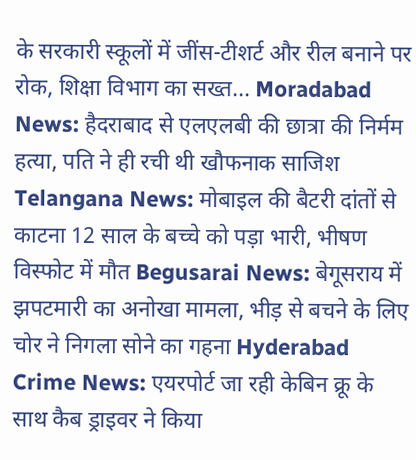के सरकारी स्कूलों में जींस-टीशर्ट और रील बनाने पर रोक, शिक्षा विभाग का सख्त... Moradabad News: हैदराबाद से एलएलबी की छात्रा की निर्मम हत्या, पति ने ही रची थी खौफनाक साजिश Telangana News: मोबाइल की बैटरी दांतों से काटना 12 साल के बच्चे को पड़ा भारी, भीषण विस्फोट में मौत Begusarai News: बेगूसराय में झपटमारी का अनोखा मामला, भीड़ से बचने के लिए चोर ने निगला सोने का गहना Hyderabad Crime News: एयरपोर्ट जा रही केबिन क्रू के साथ कैब ड्राइवर ने किया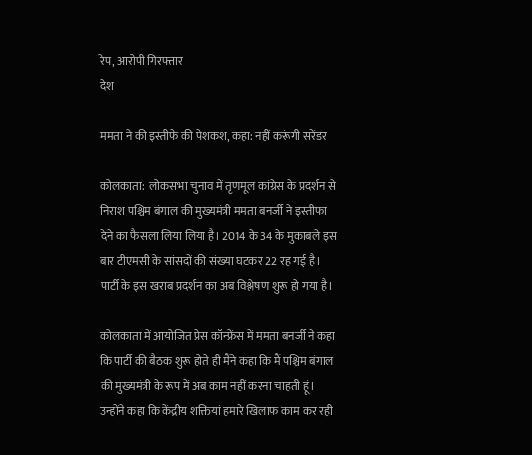रेप, आरोपी गिरफ्तार
देश

ममता ने की इस्तीफे की पेशकश, कहा: नहीं करूंगी सरेंडर

कोलकाता:  लोकसभा चुनाव में तृणमूल कांग्रेस के प्रदर्शन से निराश पश्चिम बंगाल की मुख्यमंत्री ममता बनर्जी ने इस्तीफा देने का फैसला लिया लिया है। 2014 के 34 के मुकाबले इस बार टीएमसी के सांसदों की संख्या घटकर 22 रह गई है। पार्टी के इस खराब प्रदर्शन का अब विश्लेषण शुरू हो गया है।

कोलकाता में आयोजित प्रेस कॉन्फ्रेंस में ममता बनर्जी ने कहा कि पार्टी की बैठक शुरू होते ही मैंने कहा कि मैं पश्चिम बंगाल की मुख्यमंत्री के रूप में अब काम नहीं करना चाहती हूं। उन्होंने कहा कि केंद्रीय शक्तियां हमारे खिलाफ काम कर रही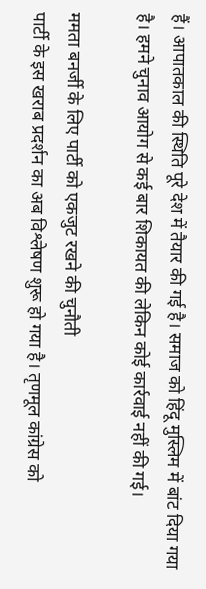हैं। आपातकाल की स्थिति पूरे देश में तैयार की गई है। समाज को हिंदू मुस्लिम में बांट दिया गया है। हमने चुनाव आयोग से कई बार शिकायत की लेकिन कोई कार्रवाई नहीं की गई।

ममता बनर्जी के लिए पार्टी को एकजुट रखने की चुनौती
पार्टी के इस खराब प्रदर्शन का अब विश्लेषण शुरू हो गया है। तृणमूल कांग्रेस को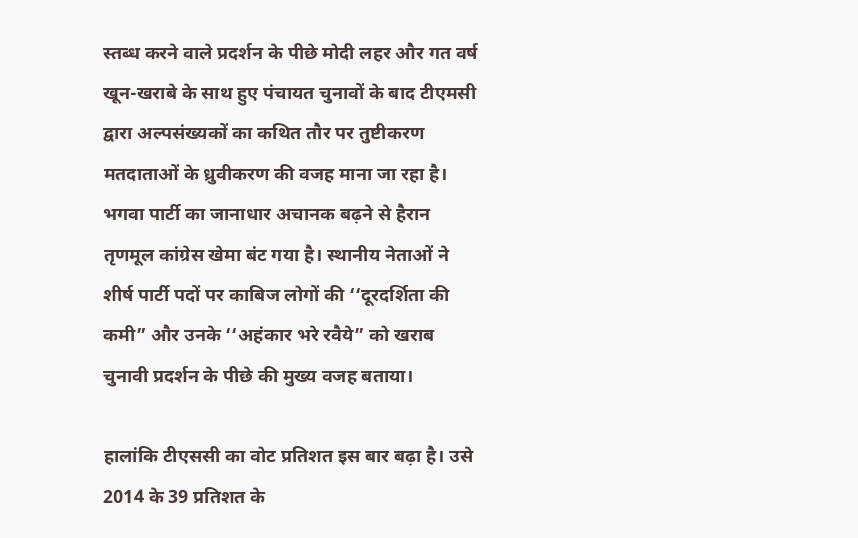स्तब्ध करने वाले प्रदर्शन के पीछे मोदी लहर और गत वर्ष खून-खराबे के साथ हुए पंचायत चुनावों के बाद टीएमसी द्वारा अल्पसंख्यकों का कथित तौर पर तुष्टीकरण मतदाताओं के ध्रुवीकरण की वजह माना जा रहा है। भगवा पार्टी का जानाधार अचानक बढ़ने से हैरान तृणमूल कांग्रेस खेमा बंट गया है। स्थानीय नेताओं ने शीर्ष पार्टी पदों पर काबिज लोगों की ‘‘दूरदर्शिता की कमी” और उनके ‘‘अहंकार भरे रवैये” को खराब चुनावी प्रदर्शन के पीछे की मुख्य वजह बताया।

हालांकि टीएससी का वोट प्रतिशत इस बार बढ़ा है। उसे 2014 के 39 प्रतिशत के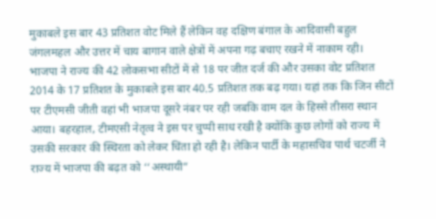मुकाबले इस बार 43 प्रतिशत वोट मिले हैं लेकिन वह दक्षिण बंगाल के आदिवासी बहुल जंगलमहल और उत्तर में चाय बागान वाले क्षेत्रों में अपना गढ़ बचाए रखने में नाकाम रही। भाजपा ने राज्य की 42 लोकसभा सीटों में से 18 पर जीत दर्ज की और उसका वोट प्रतिशत 2014 के 17 प्रतिशत के मुकाबले इस बार 40.5 प्रतिशत तक बढ़ गया। यहां तक कि जिन सीटों पर टीएमसी जीती वहां भी भाजपा दूसरे नंबर पर रही जबकि वाम दल के हिस्से तीसरा स्थान आया। बहरहाल, टीमएसी नेतृत्व ने इस पर चुप्पी साध रखी है क्योंकि कुछ लोगों को राज्य में उसकी सरकार की स्थिरता को लेकर चिंता हो रही है। लेकिन पार्टी के महासचिव पार्थ चटर्जी ने राज्य में भाजपा की बढ़त को ‘‘अस्थायी”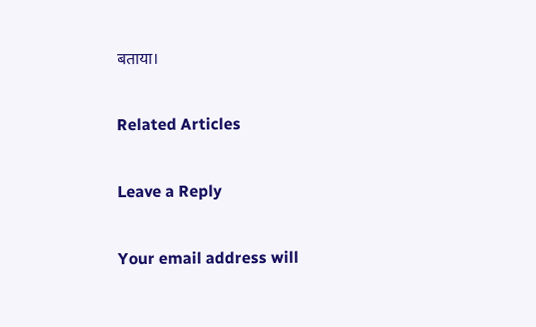बताया।

Related Articles

Leave a Reply

Your email address will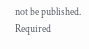not be published. Required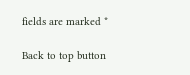fields are marked *

Back to top button